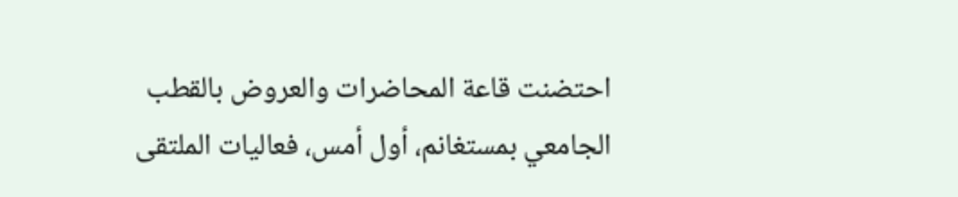احتضنت قاعة المحاضرات والعروض بالقطب الجامعي بمستغانم، أول أمس، فعاليات الملتقى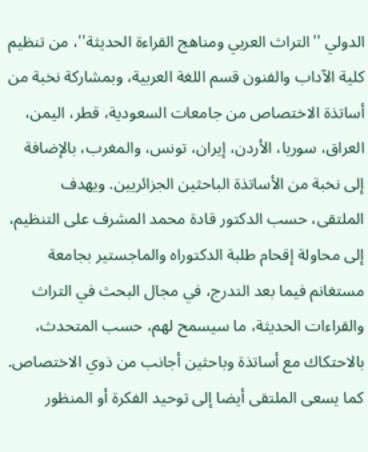الدولي ''التراث العربي ومناهج القراءة الحديثة''، من تنظيم كلية الآداب والفنون قسم اللغة العربية، وبمشاركة نخبة من أساتذة الاختصاص من جامعات السعودية، قطر، اليمن، العراق، سوريا، الأردن، إيران، تونس، والمغرب، بالإضافة إلى نخبة من الأساتذة الباحثين الجزائريين. ويهدف الملتقى، حسب الدكتور قادة محمد المشرف على التنظيم، إلى محاولة إقحام طلبة الدكتوراه والماجستير بجامعة مستغانم فيما بعد التدرج، في مجال البحث في التراث والقراءات الحديثة، ما سيسمح لهم، حسب المتحدث، بالاحتكاك مع أساتذة وباحثين أجانب من ذوي الاختصاص. كما يسعى الملتقى أيضا إلى توحيد الفكرة أو المنظور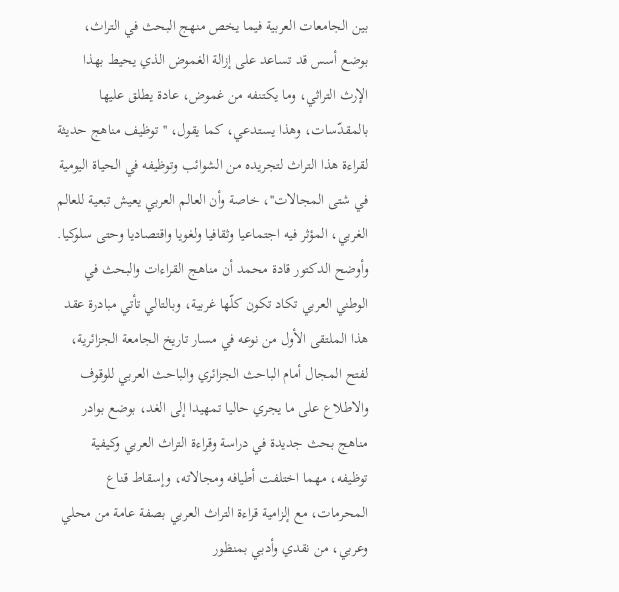بين الجامعات العربية فيما يخص منهج البحث في التراث، بوضع أسس قد تساعد على إزالة الغموض الذي يحيط بهذا الإرث التراثي، وما يكتنفه من غموض، عادة يطلق عليها بالمقدّسات، وهذا يستدعي، كما يقول، ''توظيف مناهج حديثة لقراءة هذا التراث لتجريده من الشوائب وتوظيفه في الحياة اليومية في شتى المجالات''، خاصة وأن العالم العربي يعيش تبعية للعالم الغربي، المؤثر فيه اجتماعيا وثقافيا ولغويا واقتصاديا وحتى سلوكيا. وأوضح الدكتور قادة محمد أن مناهج القراءات والبحث في الوطني العربي تكاد تكون كلّها غربية، وبالتالي تأتي مبادرة عقد هذا الملتقى الأول من نوعه في مسار تاريخ الجامعة الجزائرية، لفتح المجال أمام الباحث الجزائري والباحث العربي للوقوف والاطلاع على ما يجري حاليا تمهيدا إلى الغد، بوضع بوادر مناهج بحث جديدة في دراسة وقراءة التراث العربي وكيفية توظيفه، مهما اختلفت أطيافه ومجالاته، وإسقاط قناع المحرمات، مع إلزامية قراءة التراث العربي بصفة عامة من محلي وعربي، من نقدي وأدبي بمنظور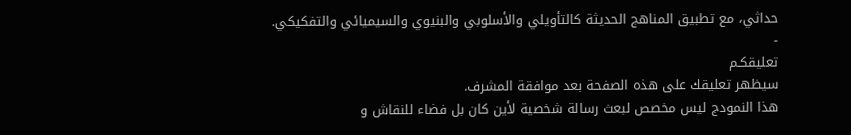حداثي، مع تطبيق المناهج الحديثة كالتأويلي والأسلوبي والبنيوي والسيميائي والتفكيكي.
-
تعليقكـم
سيظهر تعليقك على هذه الصفحة بعد موافقة المشرف.
هذا النمودج ليس مخصص لبعث رسالة شخصية لأين كان بل فضاء للنقاش و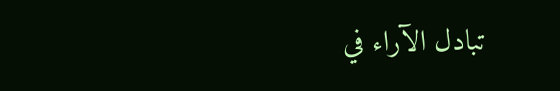تبادل الآراء في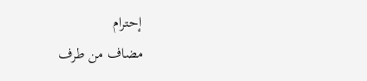إحترام
مضاف من طرف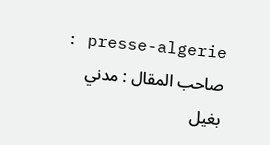: presse-algerie
صاحب المقال : مدني بغيل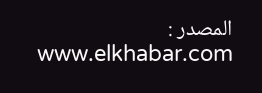المصدر : www.elkhabar.com